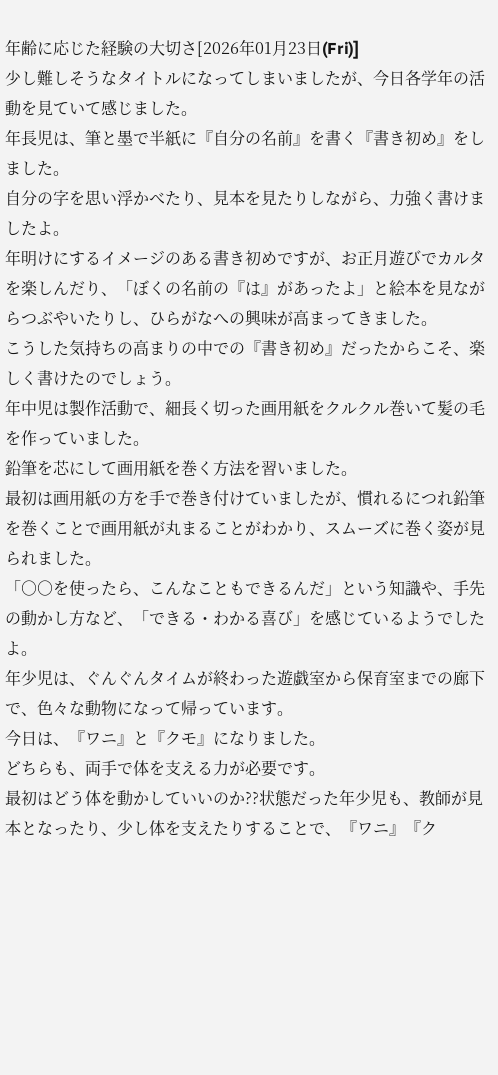年齢に応じた経験の大切さ[2026年01月23日(Fri)]
少し難しそうなタイトルになってしまいましたが、今日各学年の活動を見ていて感じました。
年長児は、筆と墨で半紙に『自分の名前』を書く『書き初め』をしました。
自分の字を思い浮かべたり、見本を見たりしながら、力強く書けましたよ。
年明けにするイメージのある書き初めですが、お正月遊びでカルタを楽しんだり、「ぼくの名前の『は』があったよ」と絵本を見ながらつぶやいたりし、ひらがなへの興味が高まってきました。
こうした気持ちの高まりの中での『書き初め』だったからこそ、楽しく書けたのでしょう。
年中児は製作活動で、細長く切った画用紙をクルクル巻いて髪の毛を作っていました。
鉛筆を芯にして画用紙を巻く方法を習いました。
最初は画用紙の方を手で巻き付けていましたが、慣れるにつれ鉛筆を巻くことで画用紙が丸まることがわかり、スムーズに巻く姿が見られました。
「○○を使ったら、こんなこともできるんだ」という知識や、手先の動かし方など、「できる・わかる喜び」を感じているようでしたよ。
年少児は、ぐんぐんタイムが終わった遊戯室から保育室までの廊下で、色々な動物になって帰っています。
今日は、『ワニ』と『クモ』になりました。
どちらも、両手で体を支える力が必要です。
最初はどう体を動かしていいのか??状態だった年少児も、教師が見本となったり、少し体を支えたりすることで、『ワニ』『ク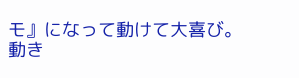モ』になって動けて大喜び。
動き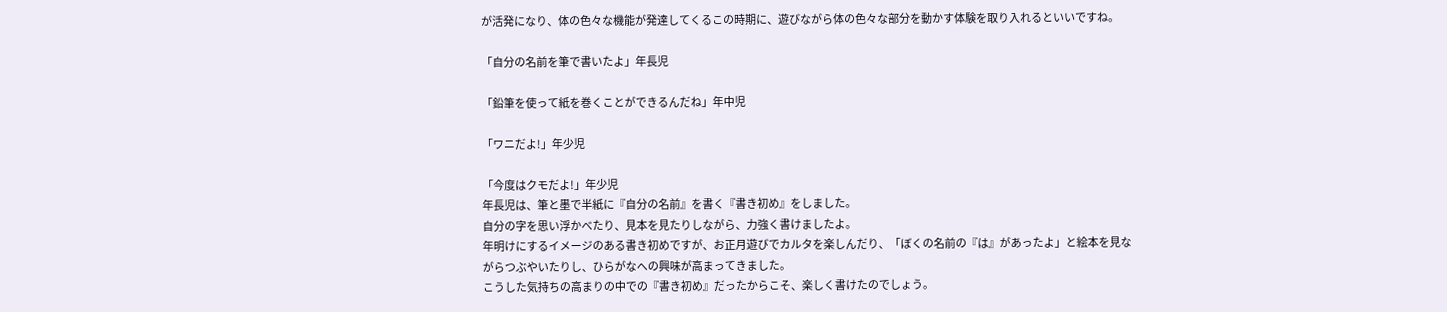が活発になり、体の色々な機能が発達してくるこの時期に、遊びながら体の色々な部分を動かす体験を取り入れるといいですね。

「自分の名前を筆で書いたよ」年長児

「鉛筆を使って紙を巻くことができるんだね」年中児

「ワニだよ!」年少児

「今度はクモだよ!」年少児
年長児は、筆と墨で半紙に『自分の名前』を書く『書き初め』をしました。
自分の字を思い浮かべたり、見本を見たりしながら、力強く書けましたよ。
年明けにするイメージのある書き初めですが、お正月遊びでカルタを楽しんだり、「ぼくの名前の『は』があったよ」と絵本を見ながらつぶやいたりし、ひらがなへの興味が高まってきました。
こうした気持ちの高まりの中での『書き初め』だったからこそ、楽しく書けたのでしょう。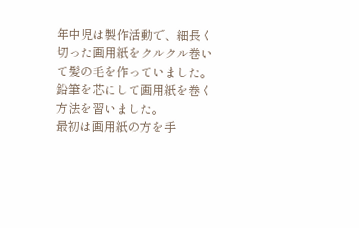年中児は製作活動で、細長く切った画用紙をクルクル巻いて髪の毛を作っていました。
鉛筆を芯にして画用紙を巻く方法を習いました。
最初は画用紙の方を手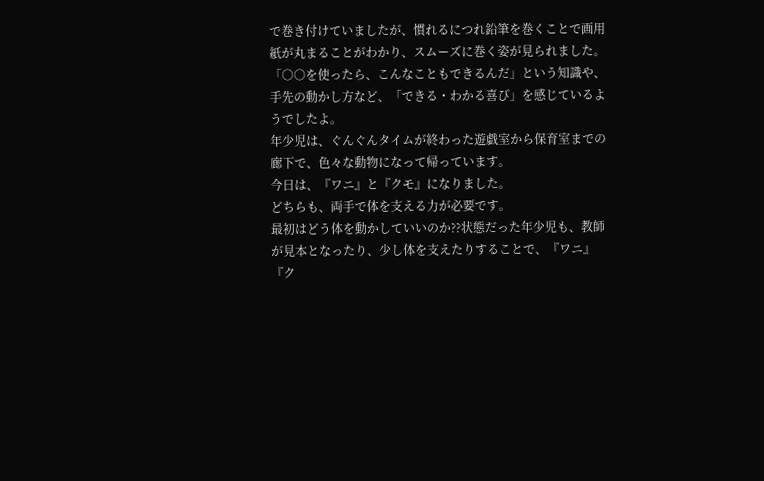で巻き付けていましたが、慣れるにつれ鉛筆を巻くことで画用紙が丸まることがわかり、スムーズに巻く姿が見られました。
「○○を使ったら、こんなこともできるんだ」という知識や、手先の動かし方など、「できる・わかる喜び」を感じているようでしたよ。
年少児は、ぐんぐんタイムが終わった遊戯室から保育室までの廊下で、色々な動物になって帰っています。
今日は、『ワニ』と『クモ』になりました。
どちらも、両手で体を支える力が必要です。
最初はどう体を動かしていいのか??状態だった年少児も、教師が見本となったり、少し体を支えたりすることで、『ワニ』『ク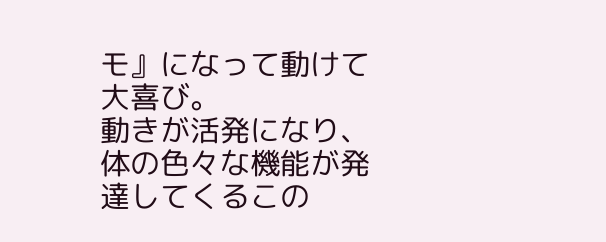モ』になって動けて大喜び。
動きが活発になり、体の色々な機能が発達してくるこの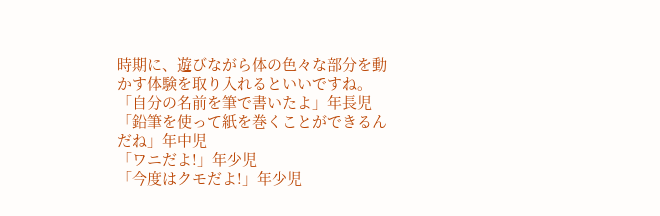時期に、遊びながら体の色々な部分を動かす体験を取り入れるといいですね。
「自分の名前を筆で書いたよ」年長児
「鉛筆を使って紙を巻くことができるんだね」年中児
「ワニだよ!」年少児
「今度はクモだよ!」年少児